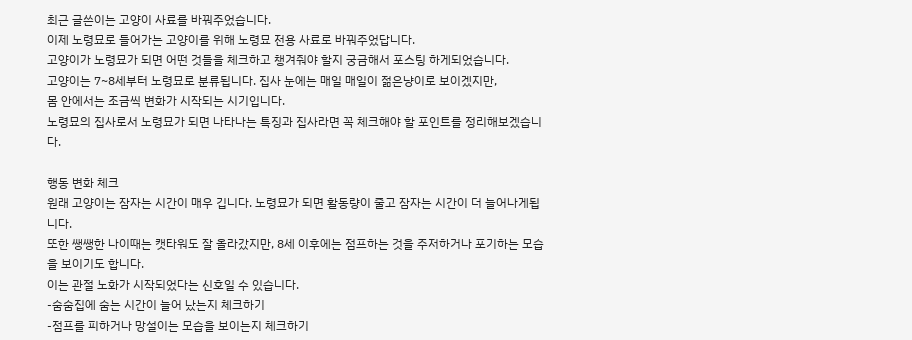최근 글쓴이는 고양이 사료를 바꿔주었습니다.
이제 노령묘로 들어가는 고양이를 위해 노령묘 전용 사료로 바꿔주었답니다.
고양이가 노령묘가 되면 어떤 것들을 체크하고 챙겨줘야 할지 궁금해서 포스팅 하게되었습니다.
고양이는 7~8세부터 노령묘로 분류됩니다. 집사 눈에는 매일 매일이 젊은냥이로 보이겠지만,
몸 안에서는 조금씩 변화가 시작되는 시기입니다.
노령묘의 집사로서 노령묘가 되면 나타나는 특징과 집사라면 꼭 체크해야 할 포인트를 정리해보겠습니다.

행동 변화 체크
원래 고양이는 잠자는 시간이 매우 깁니다. 노령묘가 되면 활동량이 줄고 잠자는 시간이 더 늘어나게됩니다.
또한 쌩쌩한 나이때는 캣타워도 잘 올라갔지만, 8세 이후에는 점프하는 것을 주저하거나 포기하는 모습을 보이기도 합니다.
이는 관절 노화가 시작되었다는 신호일 수 있습니다.
-숨숨집에 숨는 시간이 늘어 났는지 체크하기
-점프를 피하거나 망설이는 모습을 보이는지 체크하기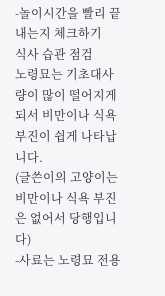-놀이시간을 빨리 끝내는지 체크하기
식사 습관 점검
노령묘는 기초대사량이 많이 떨어지게되서 비만이나 식욕 부진이 쉽게 나타납니다.
(글쓴이의 고양이는 비만이나 식욕 부진은 없어서 당행입니다)
-사료는 노령묘 전용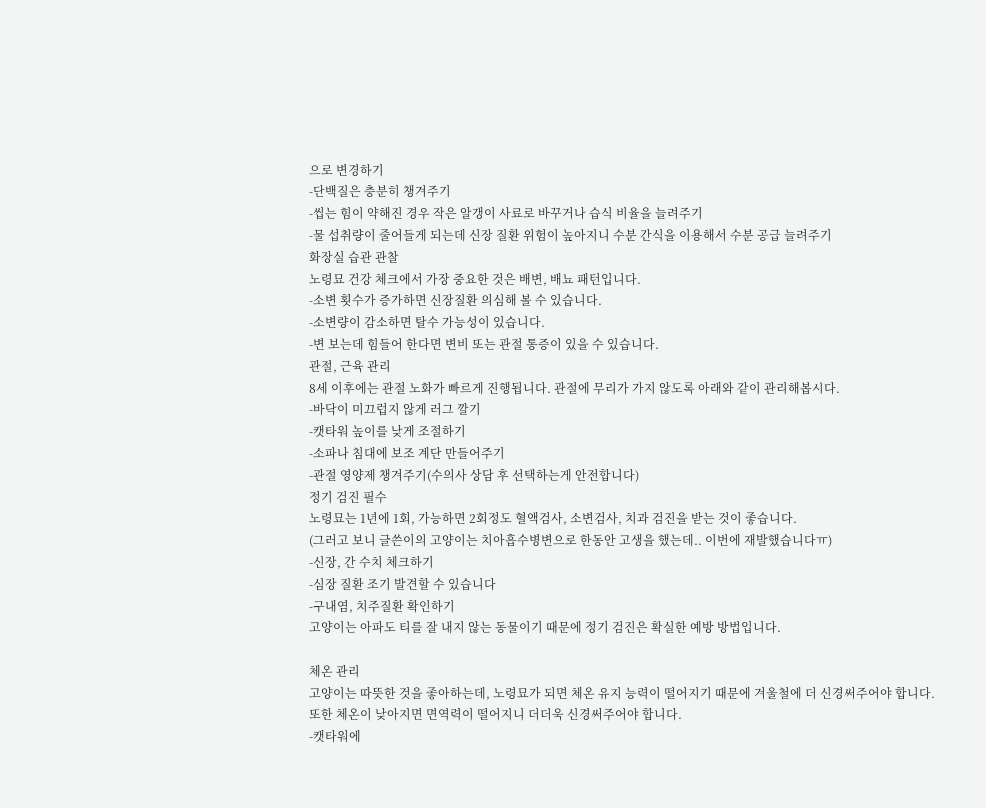으로 변경하기
-단백질은 충분히 챙겨주기
-씹는 힘이 약해진 경우 작은 알갱이 사료로 바꾸거나 습식 비율을 늘려주기
-물 섭취량이 줄어들게 되는데 신장 질환 위험이 높아지니 수분 간식을 이용해서 수분 공급 늘려주기
화장실 습관 관찰
노령묘 건강 체크에서 가장 중요한 것은 배변, 배뇨 패턴입니다.
-소변 횟수가 증가하면 신장질환 의심해 볼 수 있습니다.
-소변량이 감소하면 탈수 가능성이 있습니다.
-변 보는데 힘들어 한다면 변비 또는 관절 통증이 있을 수 있습니다.
관절, 근육 관리
8세 이후에는 관절 노화가 빠르게 진행됩니다. 관절에 무리가 가지 않도록 아래와 같이 관리해봅시다.
-바닥이 미끄럽지 않게 러그 깔기
-캣타워 높이를 낮게 조절하기
-소파나 침대에 보조 계단 만들어주기
-관절 영양제 챙겨주기(수의사 상담 후 선택하는게 안전합니다)
정기 검진 필수
노령묘는 1년에 1회, 가능하면 2회정도 혈액검사, 소변검사, 치과 검진을 받는 것이 좋습니다.
(그러고 보니 글쓴이의 고양이는 치아흡수병변으로 한동안 고생을 했는데.. 이번에 재발했습니다ㅠ)
-신장, 간 수치 체크하기
-심장 질환 조기 발견할 수 있습니다
-구내염, 치주질환 확인하기
고양이는 아파도 티를 잘 내지 않는 동물이기 때문에 정기 검진은 확실한 예방 방법입니다.

체온 관리
고양이는 따뜻한 것을 좋아하는데, 노령묘가 되면 체온 유지 능력이 떨어지기 때문에 겨울철에 더 신경써주어야 합니다.
또한 체온이 낮아지면 면역력이 떨어지니 더더욱 신경써주어야 합니다.
-캣타워에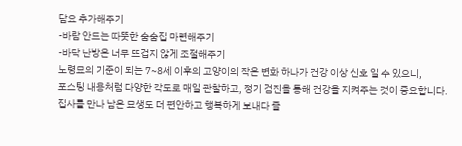담요 추가해주기
-바람 안드는 따뜻한 숨숨집 마련해주기
-바닥 난방은 너무 뜨겁지 않게 조절해주기
노령묘의 기준이 되는 7~8세 이후의 고양이의 작은 변화 하나가 건강 이상 신호 일 수 있으니,
포스팅 내용처럼 다양한 각도로 매일 관찰하고, 정기 검진을 통해 건강을 지켜주는 것이 중요합니다.
집사를 만나 남은 묘생도 더 편안하고 행복하게 보내다 즐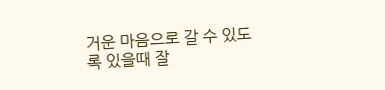거운 마음으로 갈 수 있도록 있을때 잘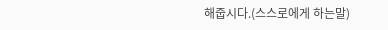해줍시다.(스스로에게 하는말)